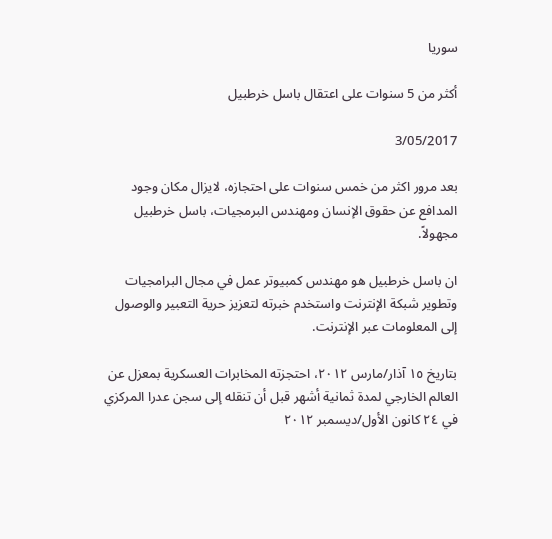سوريا

أكثر من 5 سنوات على اعتقال باسل خرطبيل

3/05/2017

بعد مرور اكثر من خمس سنوات على احتجازه، لايزال مكان وجود المدافع عن حقوق الإنسان ومهندس البرمجيات، باسل خرطبيل مجهولاً.

ان باسل خرطبيل هو مهندس كمبيوتر عمل في مجال البرامجيات وتطوير شبكة الإنترنت واستخدم خبرته لتعزيز حرية التعبير والوصول إلى المعلومات عبر الإنترنت.

بتاريخ ١٥ آذار/مارس ٢٠١٢، احتجزته المخابرات العسكرية بمعزل عن العالم الخارجي لمدة ثمانية أشهر قبل أن تنقله إلى سجن عدرا المركزي في ٢٤ كانون الأول/ديسمبر ٢٠١٢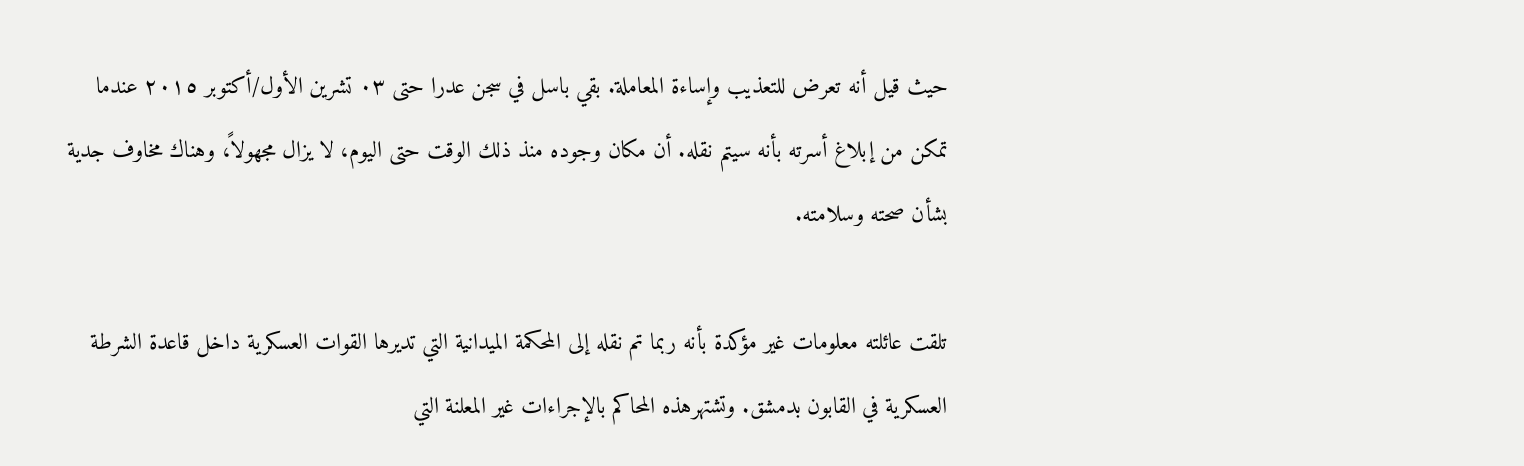حيث قيل أنه تعرض للتعذيب وإساءة المعاملة. بقي باسل في سجن عدرا حتى ٠٣ تشرين الأول/أكتوبر ٢٠١٥ عندما تمكن من إبلاغ أسرته بأنه سيتم نقله. أن مكان وجوده منذ ذلك الوقت حتى اليوم، لا يزال مجهولاً، وهناك مخاوف جدية بشأن صحته وسلامته.

تلقت عائلته معلومات غير مؤكدة بأنه ربما تم نقله إلى المحكمة الميدانية التي تديرها القوات العسكرية داخل قاعدة الشرطة العسكرية في القابون بدمشق. وتشتهرهذه المحاكم بالإجراءات غير المعلنة التي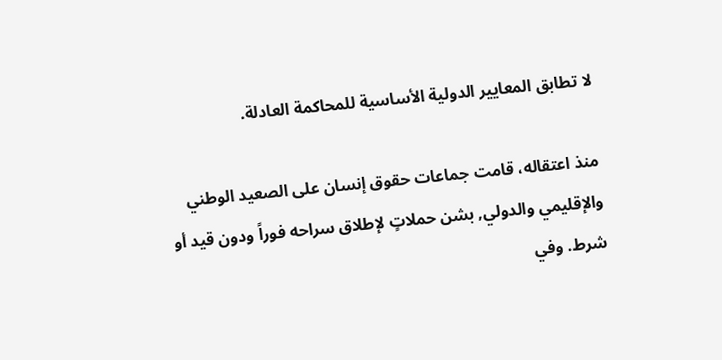لا تطابق المعايير الدولية الأساسية للمحاكمة العادلة.

منذ اعتقاله، قامت جماعات حقوق إنسان على الصعيد الوطني والإقليمي والدولي, بشن حملاتٍ لإطلاق سراحه فوراً ودون قيد أو شرط. وفي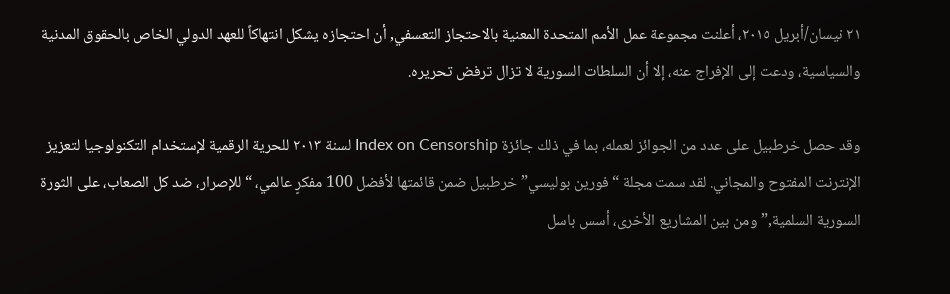٢١ نيسان/أبريل ٢٠١٥، أعلنت مجموعة عمل الأمم المتحدة المعنية بالاحتجاز التعسفي, أن احتجازه يشكل انتهاكاً للعهد الدولي الخاص بالحقوق المدنية والسياسية، ودعت إلى الإفراج عنه، إلا أن السلطات السورية لا تزال ترفض تحريره.

وقد حصل خرطبيل على عدد من الجوائز لعمله، بما في ذلك جائزة Index on Censorship لسنة ٢٠١٣ للحرية الرقمية لإستخدام التكنولوجيا لتعزيز الإنترنت المفتوح والمجاني. لقد سمت مجلة “فورين بوليسي” خرطبيل ضمن قائمتها لأفضل 100 مفكرٍ عالمي، “للإصرار، ضد كل الصعاب، على الثورة السورية السلمية,” ومن بين المشاريع الأخرى، أسس باسل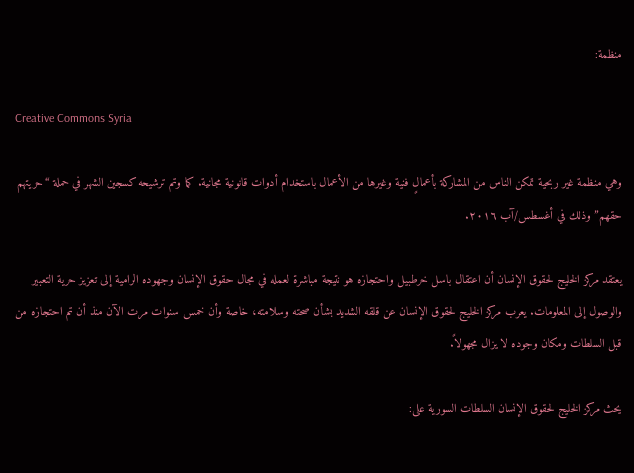منظمة:

Creative Commons Syria

وهي منظمة غير ربحية تمكن الناس من المشاركة بأعمالٍ فنية وغيرها من الأعمال باستخدام أدوات قانونية مجانية. كما وتم ترشيحه كسجين الشهر في حملة “حريتهم حقهم” وذلك في أغسطس/آب ٢٠١٦.

يعتقد مركز الخليج لحقوق الإنسان أن اعتقال باسل خرطبيل واحتجازه هو نتيجة مباشرة لعمله في مجال حقوق الإنسان وجهوده الرامية إلى تعزيز حرية التعبير والوصول إلى المعلومات. يعرب مركز الخليج لحقوق الإنسان عن قلقه الشديد بشأن صحته وسلامته، خاصة وأن خمس سنوات مرت الآن منذ أن تم احتجازه من قبل السلطات ومكان وجوده لا يزال مجهولاً.

يحث مركز الخليج لحقوق الإنسان السلطات السورية على: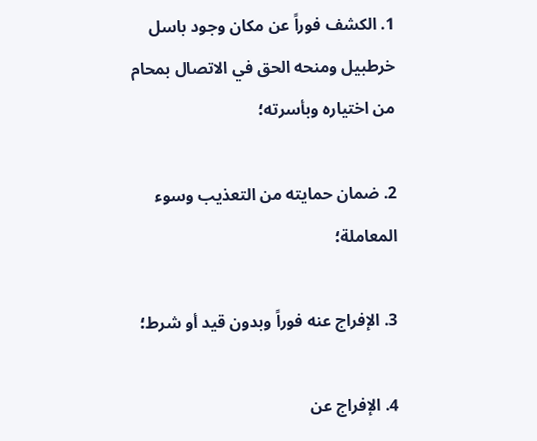1. الكشف فوراً عن مكان وجود باسل خرطبيل ومنحه الحق في الاتصال بمحام من اختياره وبأسرته؛

2. ضمان حمايته من التعذيب وسوء المعاملة؛

3. الإفراج عنه فوراً وبدون قيد أو شرط؛

4. الإفراج عن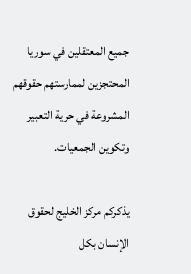جميع المعتقلين في سوريا المحتجزين لممارستهم حقوقهم المشروعة في حرية التعبير وتكوين الجمعيات.

يذكركم مركز الخليج لحقوق الإنسان بكل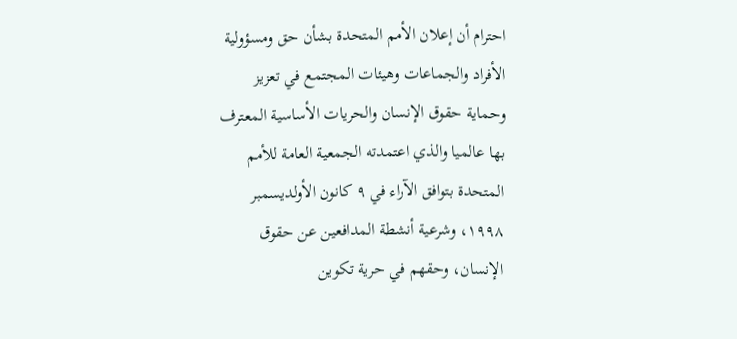احترام أن إعلان الأمم المتحدة بشأن حق ومسؤولية الأفراد والجماعات وهيئات المجتمع في تعزيز وحماية حقوق الإنسان والحريات الأساسية المعترف بها عالميا والذي اعتمدته الجمعية العامة للأمم المتحدة بتوافق الآراء في ٩ كانون الأولديسمبر ١٩٩٨، وشرعية أنشطة المدافعين عن حقوق الإنسان، وحقهم في حرية تكوين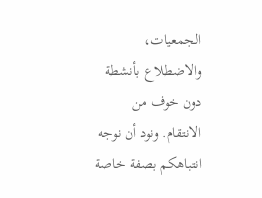الجمعيات، والاضطلاع بأنشطة دون خوف من الانتقام. ونود أن نوجه انتباهكم بصفة خاصة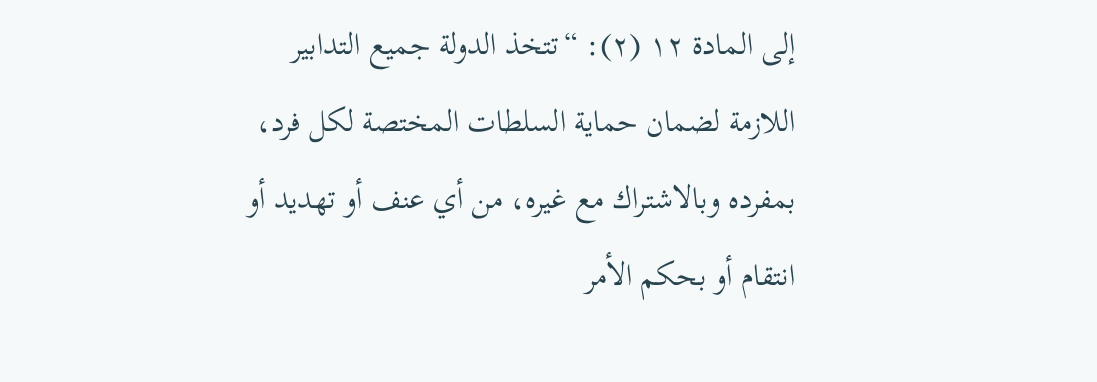إلى المادة ١٢ (٢): “تتخذ الدولة جميع التدابير اللازمة لضمان حماية السلطات المختصة لكل فرد، بمفرده وبالاشتراك مع غيره، من أي عنف أو تهديد أو انتقام أو بحكم الأمر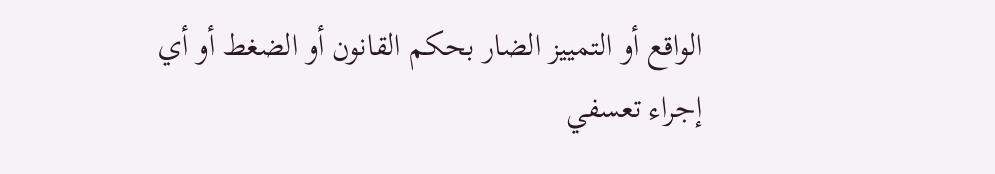الواقع أو التمييز الضار بحكم القانون أو الضغط أو أي إجراء تعسفي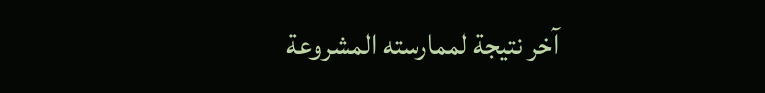آخر نتيجة لممارسته المشروعة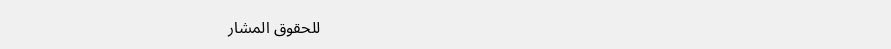للحقوق المشار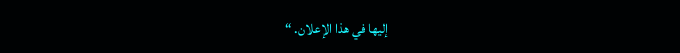إليها في هذا الإعلان. “